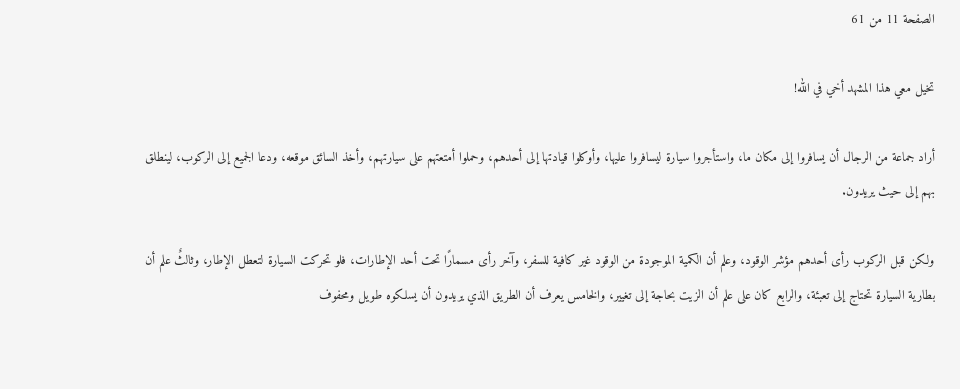الصفحة 11 من 61

تخيل معي هذا المشهد أخي في الله!

أراد جماعة من الرجال أن يسافروا إلى مكان ما، واستأجروا سيارة ليسافروا عليها، وأوكلوا قيادتها إلى أحدهم، وحملوا أمتعتهم على سيارتهم، وأخذ السائق موقعه، ودعا الجميع إلى الركوب، لينطلق بهم إلى حيث يريدون.

ولكن قبل الركوب رأى أحدهم مؤشر الوقود، وعلم أن الكمية الموجودة من الوقود غير كافية للسفر، وآخر رأى مسمارًا تحت أحد الإطارات، فلو تحركت السيارة لتعطل الإطار، وثالثٌ علم أن بطارية السيارة تحتاج إلى تعبئة، والرابع كان على علم أن الزيت بحاجة إلى تغيير، والخامس يعرف أن الطريق الذي يريدون أن يسلكوه طويل ومحفوف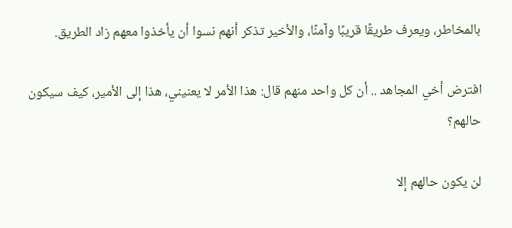بالمخاطر، ويعرف طريقًا قريبًا وآمنًا، والأخير تذكر أنهم نسوا أن يأخذوا معهم زاد الطريق.

افترض أخي المجاهد .. أن كل واحد منهم قال: هذا الأمر لا يعنيني، هذا إلى الأمير، كيف سيكون حالهم؟

لن يكون حالهم إلا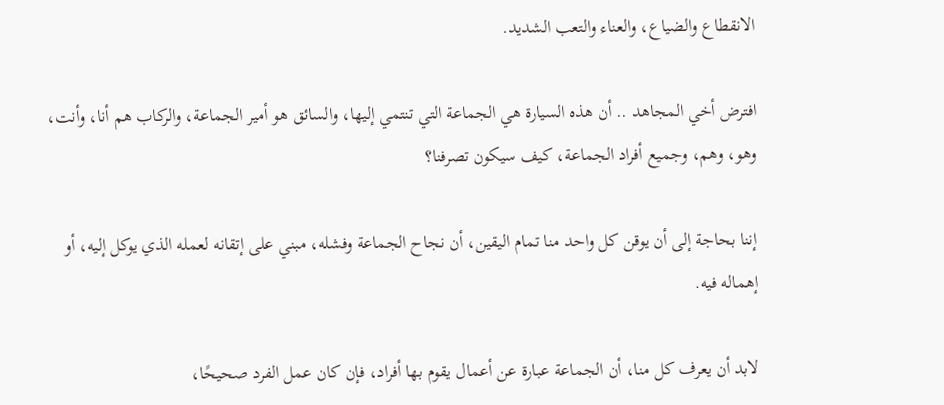الانقطاع والضياع، والعناء والتعب الشديد.

افترض أخي المجاهد .. أن هذه السيارة هي الجماعة التي تنتمي إليها، والسائق هو أمير الجماعة، والركاب هم أنا، وأنت، وهو، وهم، وجميع أفراد الجماعة، كيف سيكون تصرفنا؟

إننا بحاجة إلى أن يوقن كل واحد منا تمام اليقين، أن نجاح الجماعة وفشله، مبني على إتقانه لعمله الذي يوكل إليه، أو إهماله فيه.

لابد أن يعرف كل منا، أن الجماعة عبارة عن أعمال يقوم بها أفراد، فإن كان عمل الفرد صحيحًا،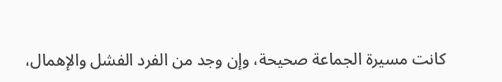كانت مسيرة الجماعة صحيحة، وإن وجد من الفرد الفشل والإهمال،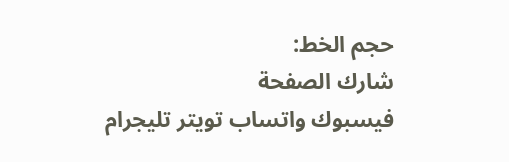حجم الخط:
شارك الصفحة
فيسبوك واتساب تويتر تليجرام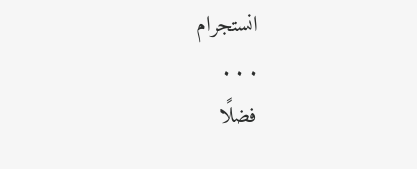انستجرام
. . .
فضلًا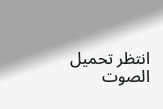انتظر تحميل الصوت